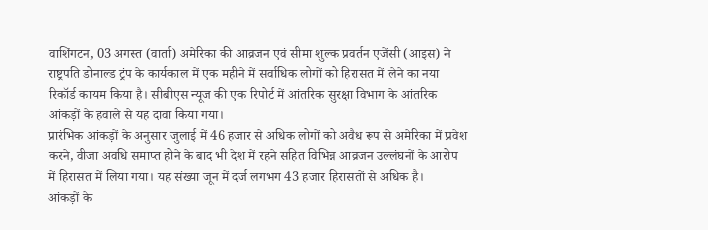वाशिंगटन, 03 अगस्त (वार्ता) अमेरिका की आव्रजन एवं सीमा शुल्क प्रवर्तन एजेंसी (आइस) ने राष्ट्रपति डोनाल्ड ट्रंप के कार्यकाल में एक महीने में सर्वाधिक लोगों को हिरासत में लेने का नया रिकॉर्ड कायम किया है। सीबीएस न्यूज की एक रिपोर्ट में आंतरिक सुरक्षा विभाग के आंतरिक आंकड़ों के हवाले से यह दावा किया गया।
प्रारंभिक आंकड़ों के अनुसार जुलाई में 46 हजार से अधिक लोगों को अवैध रूप से अमेरिका में प्रवेश करने, वीजा अवधि समाप्त होने के बाद भी देश में रहने सहित विभिन्न आव्रजन उल्लंघनों के आरोप में हिरासत में लिया गया। यह संख्या जून में दर्ज लगभग 43 हजार हिरासतों से अधिक है।
आंकड़ों के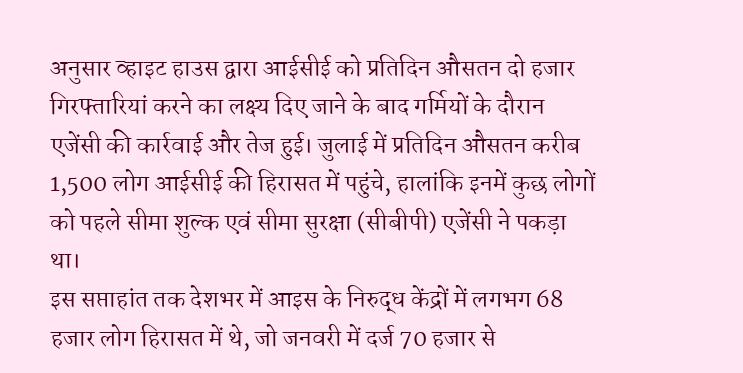अनुसार व्हाइट हाउस द्वारा आईसीई को प्रतिदिन औसतन दो हजार गिरफ्तारियां करने का लक्ष्य दिए जाने के बाद गर्मियों के दौरान एजेंसी की कार्रवाई और तेज हुई। जुलाई में प्रतिदिन औसतन करीब 1,500 लोग आईसीई की हिरासत में पहुंचे, हालांकि इनमें कुछ लोगों को पहले सीमा शुल्क एवं सीमा सुरक्षा (सीबीपी) एजेंसी ने पकड़ा था।
इस सप्ताहांत तक देशभर में आइस के निरुद्ध केंद्रों में लगभग 68 हजार लोग हिरासत में थे, जो जनवरी में दर्ज 70 हजार से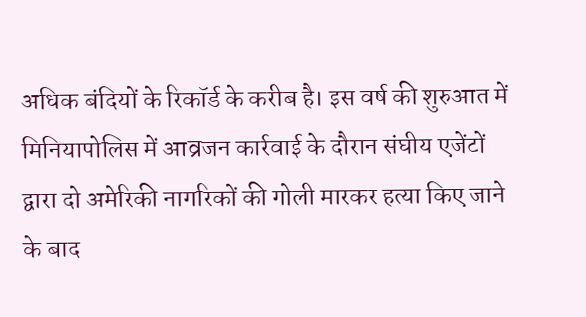अधिक बंदियों के रिकॉर्ड के करीब है। इस वर्ष की शुरुआत में मिनियापोलिस में आव्रजन कार्रवाई के दौरान संघीय एजेंटों द्वारा दो अमेरिकी नागरिकों की गोली मारकर हत्या किए जाने के बाद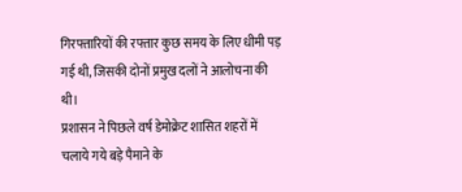गिरफ्तारियों की रफ्तार कुछ समय के लिए धीमी पड़ गई थी, जिसकी दोनों प्रमुख दलों ने आलोचना की थी।
प्रशासन ने पिछले वर्ष डेमोक्रेट शासित शहरों में चलाये गये बड़े पैमाने के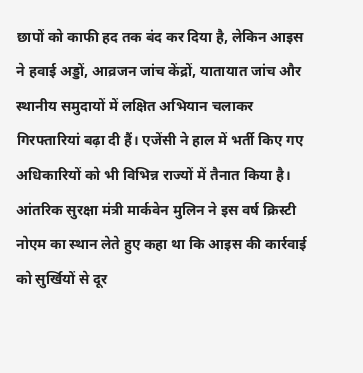छापों को काफी हद तक बंद कर दिया है, लेकिन आइस ने हवाई अड्डों, आव्रजन जांच केंद्रों, यातायात जांच और स्थानीय समुदायों में लक्षित अभियान चलाकर गिरफ्तारियां बढ़ा दी हैं। एजेंसी ने हाल में भर्ती किए गए अधिकारियों को भी विभिन्न राज्यों में तैनात किया है।
आंतरिक सुरक्षा मंत्री मार्कवेन मुलिन ने इस वर्ष क्रिस्टी नोएम का स्थान लेते हुए कहा था कि आइस की कार्रवाई को सुर्खियों से दूर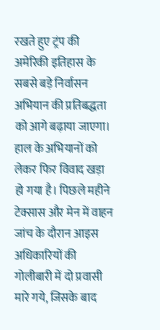रखते हुए ट्रंप की अमेरिकी इतिहास के सबसे बड़े निर्वासन अभियान की प्रतिबद्धता को आगे बढ़ाया जाएगा।
हाल के अभियानों को लेकर फिर विवाद खड़ा हो गया है। पिछले महीने टेक्सास और मेन में वाहन जांच के दौरान आइस अधिकारियों की गोलीबारी में दो प्रवासी मारे गये, जिसके बाद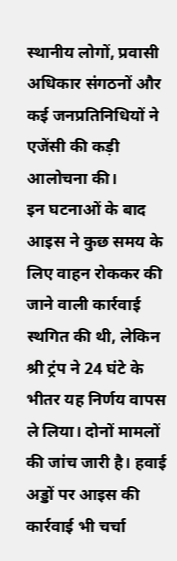स्थानीय लोगों, प्रवासी अधिकार संगठनों और कई जनप्रतिनिधियों ने एजेंसी की कड़ी आलोचना की।
इन घटनाओं के बाद आइस ने कुछ समय के लिए वाहन रोककर की जाने वाली कार्रवाई स्थगित की थी, लेकिन श्री ट्रंप ने 24 घंटे के भीतर यह निर्णय वापस ले लिया। दोनों मामलों की जांच जारी है। हवाई अड्डों पर आइस की कार्रवाई भी चर्चा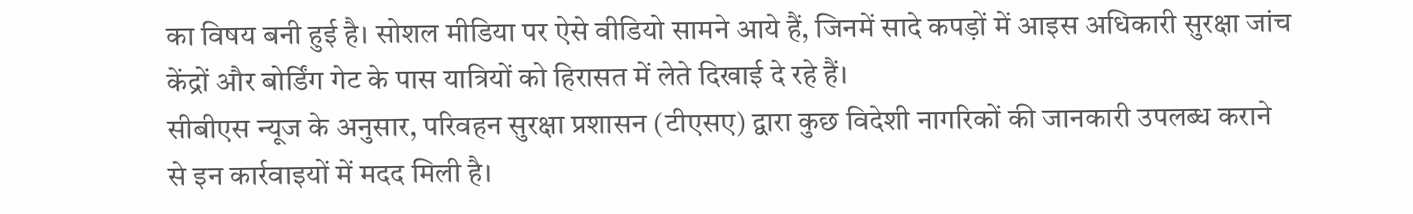का विषय बनी हुई है। सोशल मीडिया पर ऐसे वीडियो सामने आये हैं, जिनमें सादे कपड़ों में आइस अधिकारी सुरक्षा जांच केंद्रों और बोर्डिंग गेट के पास यात्रियों को हिरासत में लेते दिखाई दे रहे हैं।
सीबीएस न्यूज के अनुसार, परिवहन सुरक्षा प्रशासन (टीएसए) द्वारा कुछ विदेशी नागरिकों की जानकारी उपलब्ध कराने से इन कार्रवाइयों में मदद मिली है।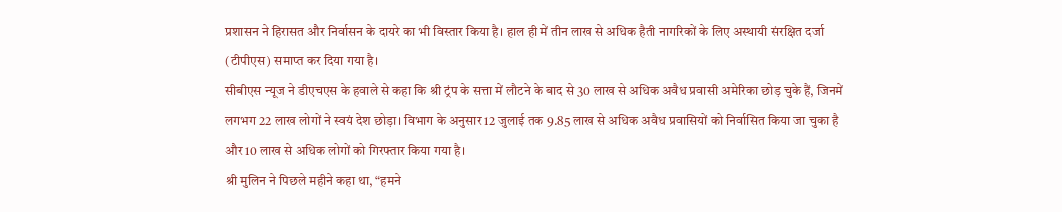प्रशासन ने हिरासत और निर्वासन के दायरे का भी विस्तार किया है। हाल ही में तीन लाख से अधिक हैती नागरिकों के लिए अस्थायी संरक्षित दर्जा (टीपीएस) समाप्त कर दिया गया है।
सीबीएस न्यूज ने डीएचएस के हवाले से कहा कि श्री ट्रंप के सत्ता में लौटने के बाद से 30 लाख से अधिक अवैध प्रवासी अमेरिका छोड़ चुके हैं, जिनमें लगभग 22 लाख लोगों ने स्वयं देश छोड़ा। विभाग के अनुसार 12 जुलाई तक 9.85 लाख से अधिक अवैध प्रवासियों को निर्वासित किया जा चुका है और 10 लाख से अधिक लोगों को गिरफ्तार किया गया है।
श्री मुलिन ने पिछले महीने कहा था, “हमने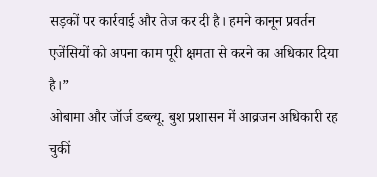सड़कों पर कार्रवाई और तेज कर दी है। हमने कानून प्रवर्तन एजेंसियों को अपना काम पूरी क्षमता से करने का अधिकार दिया है।”
ओबामा और जॉर्ज डब्ल्यू. बुश प्रशासन में आव्रजन अधिकारी रह चुकीं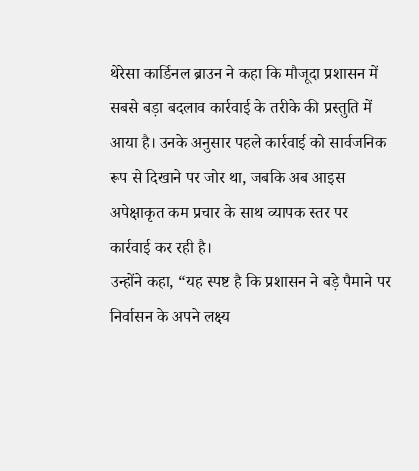थेरेसा कार्डिनल ब्राउन ने कहा कि मौजूदा प्रशासन में सबसे बड़ा बदलाव कार्रवाई के तरीके की प्रस्तुति में आया है। उनके अनुसार पहले कार्रवाई को सार्वजनिक रूप से दिखाने पर जोर था, जबकि अब आइस अपेक्षाकृत कम प्रचार के साथ व्यापक स्तर पर कार्रवाई कर रही है।
उन्होंने कहा, “यह स्पष्ट है कि प्रशासन ने बड़े पैमाने पर निर्वासन के अपने लक्ष्य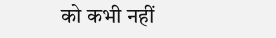को कभी नहीं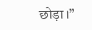छोड़ा।”